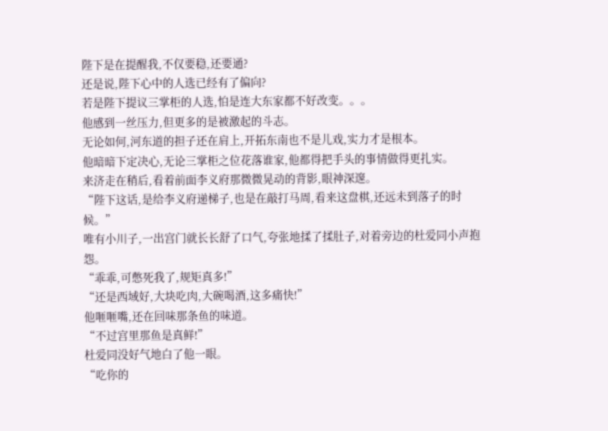陛下是在提醒我,不仅要稳,还要通?
还是说,陛下心中的人选已经有了偏向?
若是陛下提议三掌柜的人选,怕是连大东家都不好改变。。。
他感到一丝压力,但更多的是被激起的斗志。
无论如何,河东道的担子还在肩上,开拓东南也不是儿戏,实力才是根本。
他暗暗下定决心,无论三掌柜之位花落谁家,他都得把手头的事情做得更扎实。
来济走在稍后,看着前面李义府那微微晃动的背影,眼神深邃。
“陛下这话,是给李义府递梯子,也是在敲打马周,看来这盘棋,还远未到落子的时候。”
唯有小川子,一出宫门就长长舒了口气,夸张地揉了揉肚子,对着旁边的杜爱同小声抱怨。
“乖乖,可憋死我了,规矩真多!”
“还是西域好,大块吃肉,大碗喝酒,这多痛快!”
他咂咂嘴,还在回味那条鱼的味道。
“不过宫里那鱼是真鲜!”
杜爱同没好气地白了他一眼。
“吃你的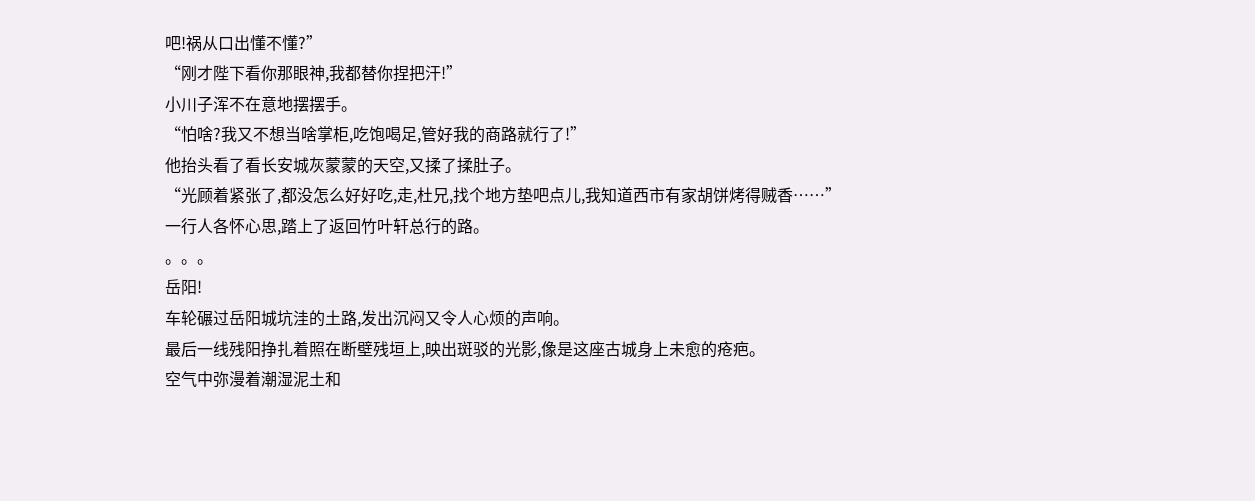吧!祸从口出懂不懂?”
“刚才陛下看你那眼神,我都替你捏把汗!”
小川子浑不在意地摆摆手。
“怕啥?我又不想当啥掌柜,吃饱喝足,管好我的商路就行了!”
他抬头看了看长安城灰蒙蒙的天空,又揉了揉肚子。
“光顾着紧张了,都没怎么好好吃,走,杜兄,找个地方垫吧点儿,我知道西市有家胡饼烤得贼香……”
一行人各怀心思,踏上了返回竹叶轩总行的路。
。。。
岳阳!
车轮碾过岳阳城坑洼的土路,发出沉闷又令人心烦的声响。
最后一线残阳挣扎着照在断壁残垣上,映出斑驳的光影,像是这座古城身上未愈的疮疤。
空气中弥漫着潮湿泥土和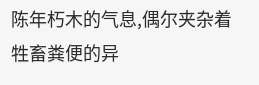陈年朽木的气息,偶尔夹杂着牲畜粪便的异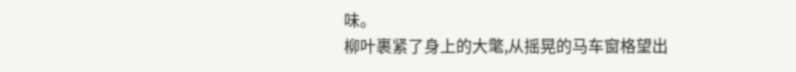味。
柳叶裹紧了身上的大氅,从摇晃的马车窗格望出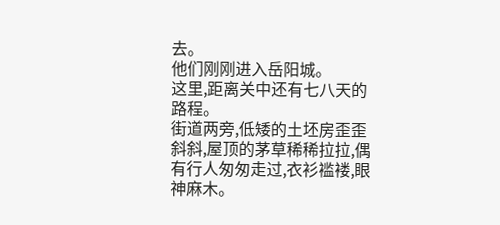去。
他们刚刚进入岳阳城。
这里,距离关中还有七八天的路程。
街道两旁,低矮的土坯房歪歪斜斜,屋顶的茅草稀稀拉拉,偶有行人匆匆走过,衣衫褴褛,眼神麻木。